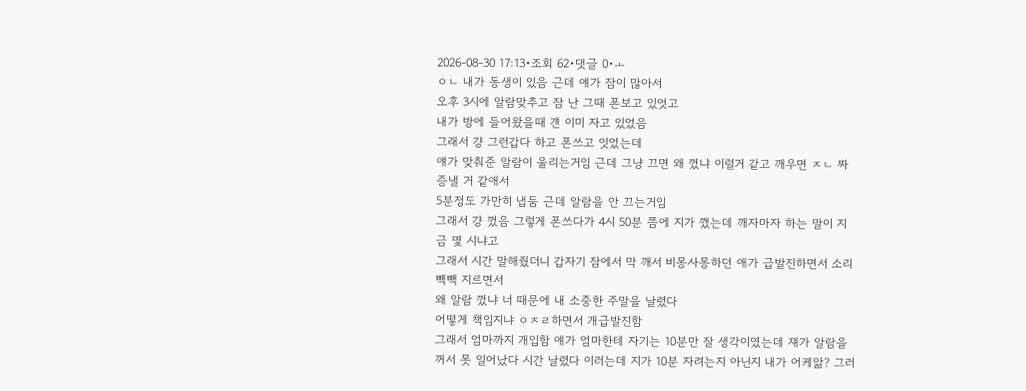2026-08-30 17:13•조회 62•댓글 0•ㅗ
ㅇㄴ 내가 동생이 있음 근데 얘가 잠이 많아서
오후 3시에 알람맞추고 잠 난 그때 폰보고 있엇고
내가 방에 들어왔을때 걘 이미 자고 있었음
그래서 걍 그런갑다 하고 폰쓰고 잇었는데
얘가 맞춰준 알람이 울리는거임 근데 그냥 끄면 왜 껐냐 이럴거 같고 깨우면 ㅈㄴ 짜증낼 거 같애서
5분정도 가만히 냅둠 근데 알람을 안 끄는거임
그래서 걍 껐음 그렇게 폰쓰다가 4시 50분 쯤에 지가 깼는데 깨자마자 하는 말이 지금 몇 시냐고
그래서 시간 말해줬더니 갑자기 잠에서 막 깨서 비몽사몽하던 애가 급발진하면서 소리 빽빽 지르면서
왜 알람 껐냐 너 때문에 내 소중한 주말을 날렸다
어떻게 책임지냐 ㅇㅈㄹ하면서 개급발진함
그래서 엄마까지 개입함 얘가 엄마한테 자기는 10분만 잘 생각이였는데 쟤가 알람을 꺼서 못 일어났다 시간 날렸다 이러는데 지가 10분 자려는지 아닌지 내가 어케앎? 그러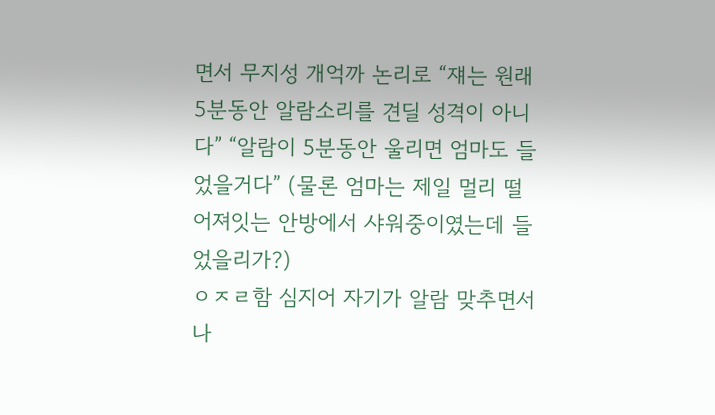면서 무지성 개억까 논리로 “쟤는 원래 5분동안 알람소리를 견딜 성격이 아니다” “알람이 5분동안 울리면 엄마도 들었을거다” (물론 엄마는 제일 멀리 떨어져잇는 안방에서 샤워중이였는데 들었을리가?)
ㅇㅈㄹ함 심지어 자기가 알람 맞추면서 나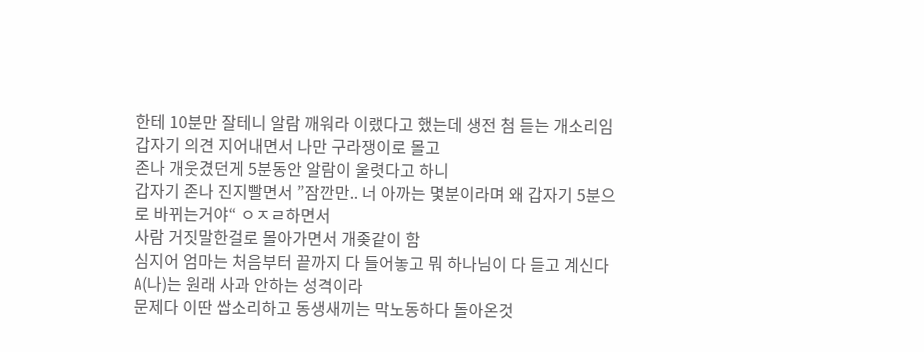한테 10분만 잘테니 알람 깨워라 이랬다고 했는데 생전 첨 듣는 개소리임 갑자기 의견 지어내면서 나만 구라쟁이로 몰고
존나 개웃겼던게 5분동안 알람이 울렷다고 하니
갑자기 존나 진지빨면서 ”잠깐만.. 너 아까는 몇분이라며 왜 갑자기 5분으로 바뀌는거야“ ㅇㅈㄹ하면서
사람 거짓말한걸로 몰아가면서 개좆같이 함
심지어 엄마는 처음부터 끝까지 다 들어놓고 뭐 하나님이 다 듣고 계신다 A(나)는 원래 사과 안하는 성격이라
문제다 이딴 쌉소리하고 동생새끼는 막노동하다 돌아온것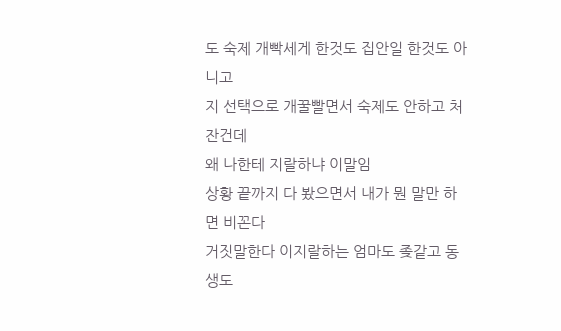도 숙제 개빡세게 한것도 집안일 한것도 아니고
지 선택으로 개꿀빨면서 숙제도 안하고 처잔건데
왜 나한테 지랄하냐 이말임
상황 끝까지 다 봤으면서 내가 뭔 말만 하면 비꼰다
거짓말한다 이지랄하는 엄마도 좆같고 동생도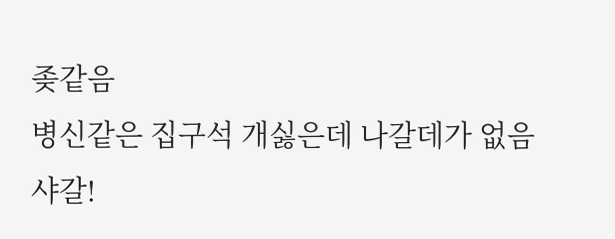좆같음
병신같은 집구석 개싫은데 나갈데가 없음 샤갈!